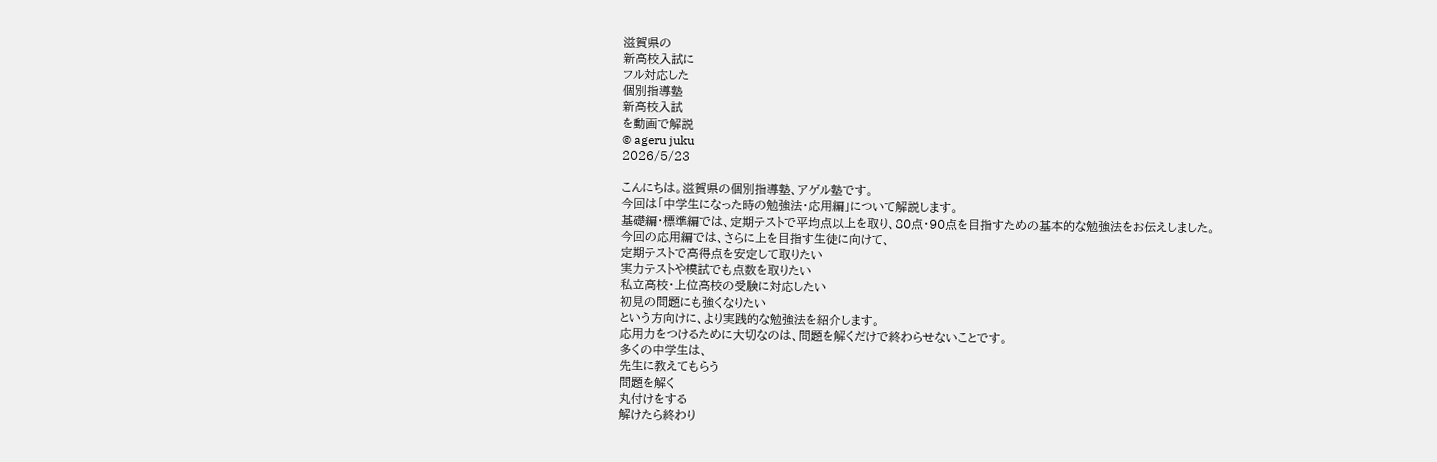滋賀県の
新高校入試に
フル対応した
個別指導塾
新高校入試
を動画で解説
© ageru juku
2026/5/23

こんにちは。滋賀県の個別指導塾、アゲル塾です。
今回は「中学生になった時の勉強法・応用編」について解説します。
基礎編・標準編では、定期テストで平均点以上を取り、80点・90点を目指すための基本的な勉強法をお伝えしました。
今回の応用編では、さらに上を目指す生徒に向けて、
定期テストで高得点を安定して取りたい
実力テストや模試でも点数を取りたい
私立高校・上位高校の受験に対応したい
初見の問題にも強くなりたい
という方向けに、より実践的な勉強法を紹介します。
応用力をつけるために大切なのは、問題を解くだけで終わらせないことです。
多くの中学生は、
先生に教えてもらう
問題を解く
丸付けをする
解けたら終わり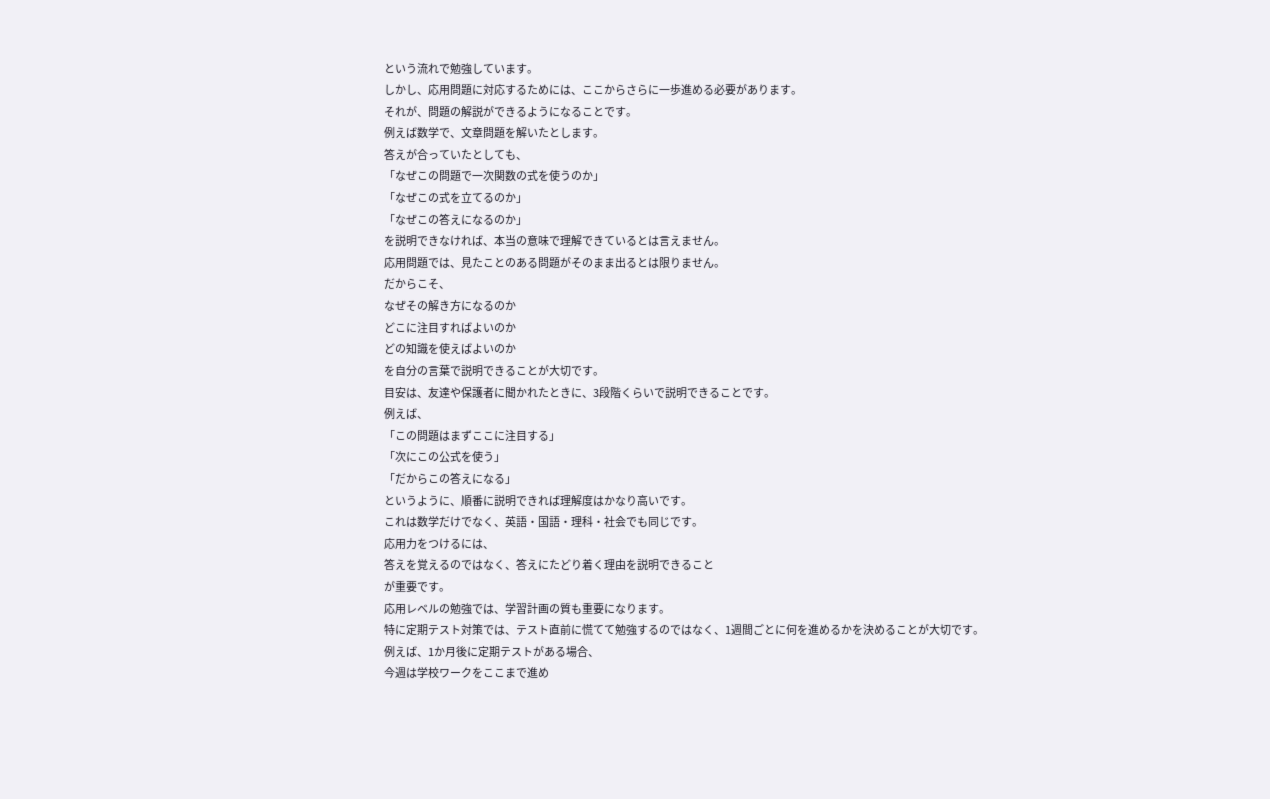という流れで勉強しています。
しかし、応用問題に対応するためには、ここからさらに一歩進める必要があります。
それが、問題の解説ができるようになることです。
例えば数学で、文章問題を解いたとします。
答えが合っていたとしても、
「なぜこの問題で一次関数の式を使うのか」
「なぜこの式を立てるのか」
「なぜこの答えになるのか」
を説明できなければ、本当の意味で理解できているとは言えません。
応用問題では、見たことのある問題がそのまま出るとは限りません。
だからこそ、
なぜその解き方になるのか
どこに注目すればよいのか
どの知識を使えばよいのか
を自分の言葉で説明できることが大切です。
目安は、友達や保護者に聞かれたときに、3段階くらいで説明できることです。
例えば、
「この問題はまずここに注目する」
「次にこの公式を使う」
「だからこの答えになる」
というように、順番に説明できれば理解度はかなり高いです。
これは数学だけでなく、英語・国語・理科・社会でも同じです。
応用力をつけるには、
答えを覚えるのではなく、答えにたどり着く理由を説明できること
が重要です。
応用レベルの勉強では、学習計画の質も重要になります。
特に定期テスト対策では、テスト直前に慌てて勉強するのではなく、1週間ごとに何を進めるかを決めることが大切です。
例えば、1か月後に定期テストがある場合、
今週は学校ワークをここまで進め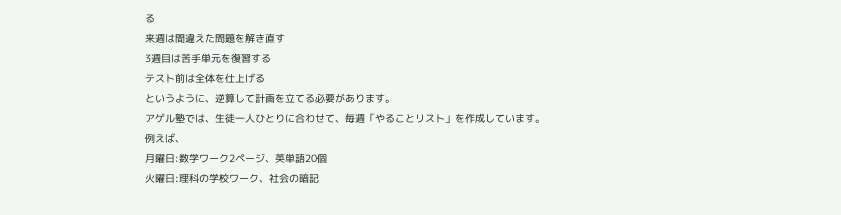る
来週は間違えた問題を解き直す
3週目は苦手単元を復習する
テスト前は全体を仕上げる
というように、逆算して計画を立てる必要があります。
アゲル塾では、生徒一人ひとりに合わせて、毎週「やることリスト」を作成しています。
例えば、
月曜日:数学ワーク2ページ、英単語20個
火曜日:理科の学校ワーク、社会の暗記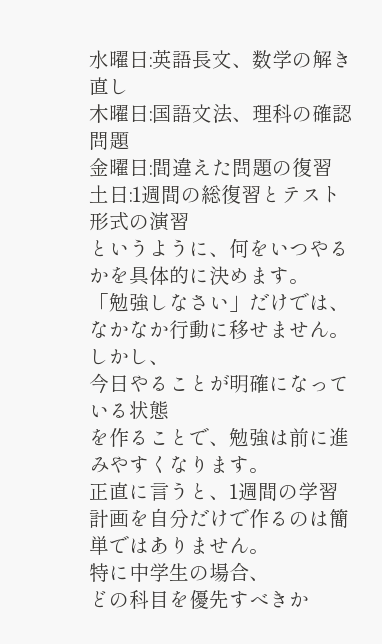水曜日:英語長文、数学の解き直し
木曜日:国語文法、理科の確認問題
金曜日:間違えた問題の復習
土日:1週間の総復習とテスト形式の演習
というように、何をいつやるかを具体的に決めます。
「勉強しなさい」だけでは、なかなか行動に移せません。
しかし、
今日やることが明確になっている状態
を作ることで、勉強は前に進みやすくなります。
正直に言うと、1週間の学習計画を自分だけで作るのは簡単ではありません。
特に中学生の場合、
どの科目を優先すべきか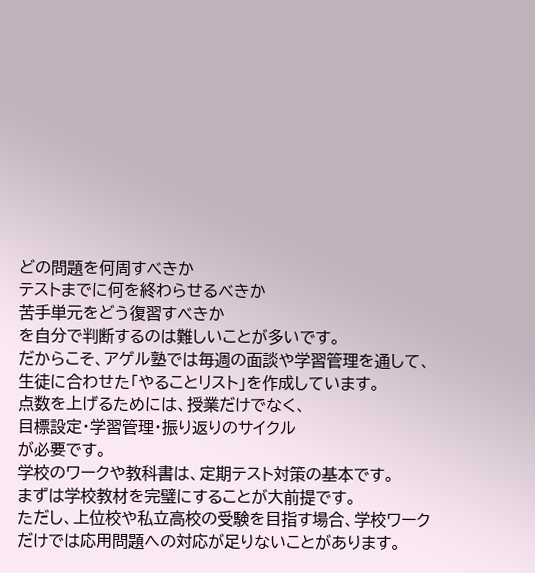どの問題を何周すべきか
テストまでに何を終わらせるべきか
苦手単元をどう復習すべきか
を自分で判断するのは難しいことが多いです。
だからこそ、アゲル塾では毎週の面談や学習管理を通して、生徒に合わせた「やることリスト」を作成しています。
点数を上げるためには、授業だけでなく、
目標設定・学習管理・振り返りのサイクル
が必要です。
学校のワークや教科書は、定期テスト対策の基本です。
まずは学校教材を完璧にすることが大前提です。
ただし、上位校や私立高校の受験を目指す場合、学校ワークだけでは応用問題への対応が足りないことがあります。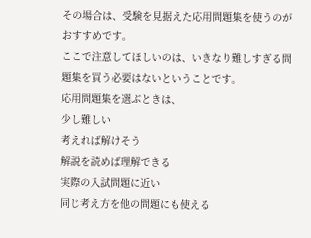その場合は、受験を見据えた応用問題集を使うのがおすすめです。
ここで注意してほしいのは、いきなり難しすぎる問題集を買う必要はないということです。
応用問題集を選ぶときは、
少し難しい
考えれば解けそう
解説を読めば理解できる
実際の入試問題に近い
同じ考え方を他の問題にも使える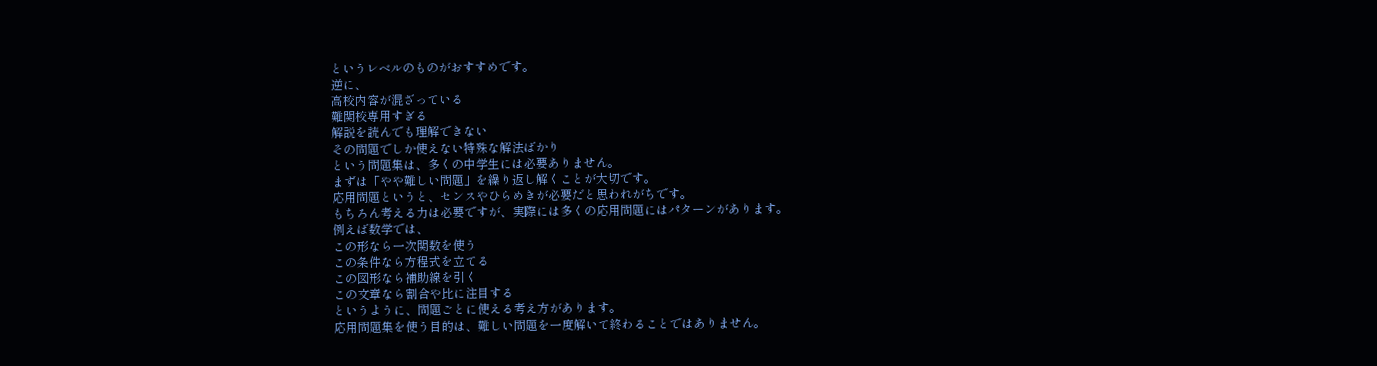というレベルのものがおすすめです。
逆に、
高校内容が混ざっている
難関校専用すぎる
解説を読んでも理解できない
その問題でしか使えない特殊な解法ばかり
という問題集は、多くの中学生には必要ありません。
まずは「やや難しい問題」を繰り返し解くことが大切です。
応用問題というと、センスやひらめきが必要だと思われがちです。
もちろん考える力は必要ですが、実際には多くの応用問題にはパターンがあります。
例えば数学では、
この形なら一次関数を使う
この条件なら方程式を立てる
この図形なら補助線を引く
この文章なら割合や比に注目する
というように、問題ごとに使える考え方があります。
応用問題集を使う目的は、難しい問題を一度解いて終わることではありません。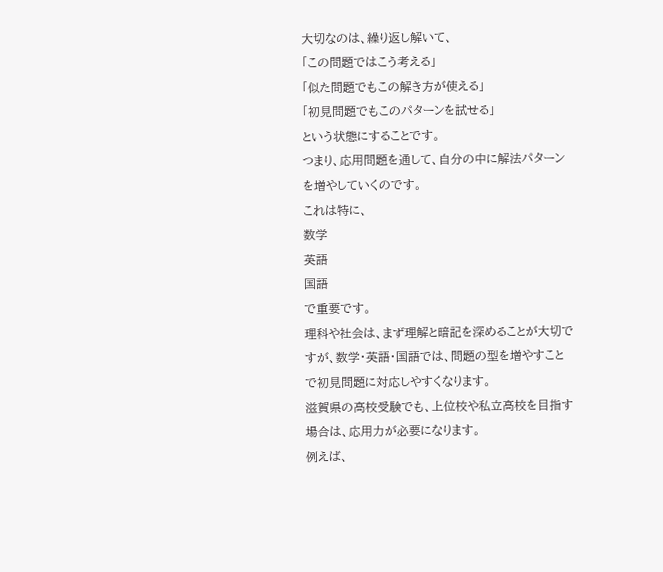大切なのは、繰り返し解いて、
「この問題ではこう考える」
「似た問題でもこの解き方が使える」
「初見問題でもこのパターンを試せる」
という状態にすることです。
つまり、応用問題を通して、自分の中に解法パターンを増やしていくのです。
これは特に、
数学
英語
国語
で重要です。
理科や社会は、まず理解と暗記を深めることが大切ですが、数学・英語・国語では、問題の型を増やすことで初見問題に対応しやすくなります。
滋賀県の高校受験でも、上位校や私立高校を目指す場合は、応用力が必要になります。
例えば、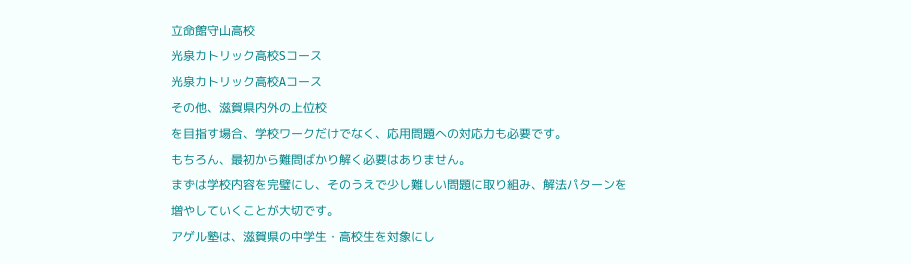立命館守山高校
光泉カトリック高校Sコース
光泉カトリック高校Aコース
その他、滋賀県内外の上位校
を目指す場合、学校ワークだけでなく、応用問題への対応力も必要です。
もちろん、最初から難問ばかり解く必要はありません。
まずは学校内容を完璧にし、そのうえで少し難しい問題に取り組み、解法パターンを増やしていくことが大切です。
アゲル塾は、滋賀県の中学生・高校生を対象にし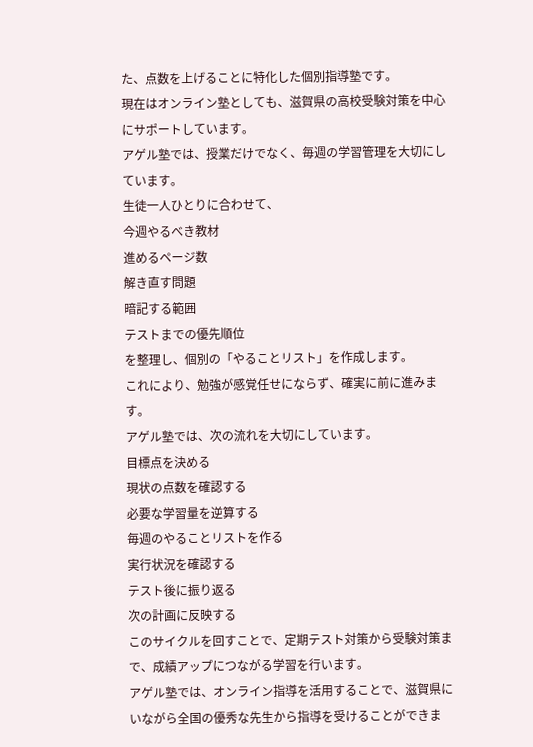た、点数を上げることに特化した個別指導塾です。
現在はオンライン塾としても、滋賀県の高校受験対策を中心にサポートしています。
アゲル塾では、授業だけでなく、毎週の学習管理を大切にしています。
生徒一人ひとりに合わせて、
今週やるべき教材
進めるページ数
解き直す問題
暗記する範囲
テストまでの優先順位
を整理し、個別の「やることリスト」を作成します。
これにより、勉強が感覚任せにならず、確実に前に進みます。
アゲル塾では、次の流れを大切にしています。
目標点を決める
現状の点数を確認する
必要な学習量を逆算する
毎週のやることリストを作る
実行状況を確認する
テスト後に振り返る
次の計画に反映する
このサイクルを回すことで、定期テスト対策から受験対策まで、成績アップにつながる学習を行います。
アゲル塾では、オンライン指導を活用することで、滋賀県にいながら全国の優秀な先生から指導を受けることができま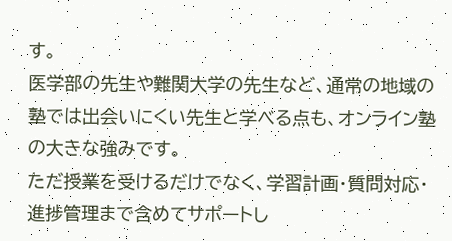す。
医学部の先生や難関大学の先生など、通常の地域の塾では出会いにくい先生と学べる点も、オンライン塾の大きな強みです。
ただ授業を受けるだけでなく、学習計画・質問対応・進捗管理まで含めてサポートし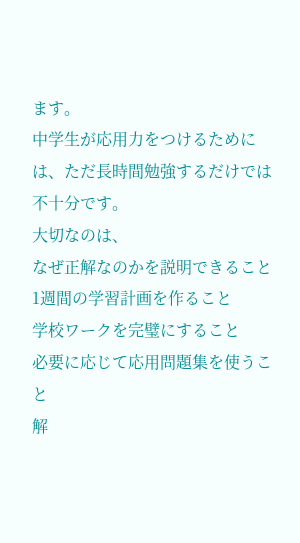ます。
中学生が応用力をつけるためには、ただ長時間勉強するだけでは不十分です。
大切なのは、
なぜ正解なのかを説明できること
1週間の学習計画を作ること
学校ワークを完璧にすること
必要に応じて応用問題集を使うこと
解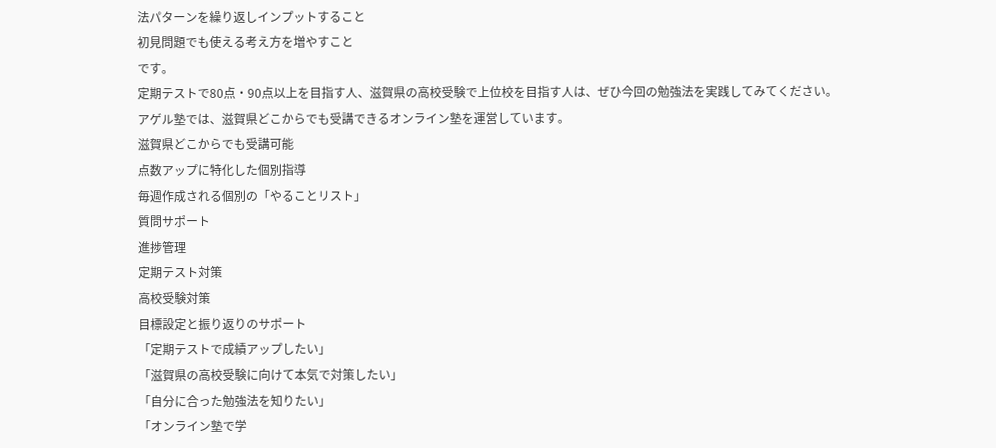法パターンを繰り返しインプットすること
初見問題でも使える考え方を増やすこと
です。
定期テストで80点・90点以上を目指す人、滋賀県の高校受験で上位校を目指す人は、ぜひ今回の勉強法を実践してみてください。
アゲル塾では、滋賀県どこからでも受講できるオンライン塾を運営しています。
滋賀県どこからでも受講可能
点数アップに特化した個別指導
毎週作成される個別の「やることリスト」
質問サポート
進捗管理
定期テスト対策
高校受験対策
目標設定と振り返りのサポート
「定期テストで成績アップしたい」
「滋賀県の高校受験に向けて本気で対策したい」
「自分に合った勉強法を知りたい」
「オンライン塾で学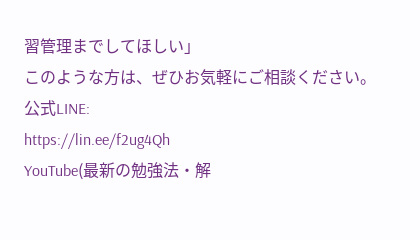習管理までしてほしい」
このような方は、ぜひお気軽にご相談ください。
公式LINE:
https://lin.ee/f2ug4Qh
YouTube(最新の勉強法・解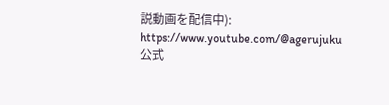説動画を配信中):
https://www.youtube.com/@agerujuku
公式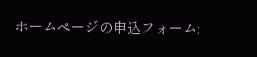ホームページの申込フォーム: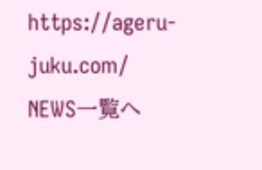https://ageru-juku.com/
NEWS一覧へ